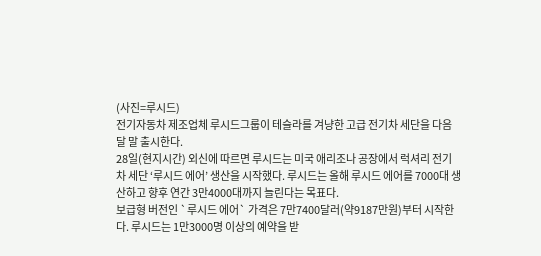(사진=루시드)
전기자동차 제조업체 루시드그룹이 테슬라를 겨냥한 고급 전기차 세단을 다음달 말 출시한다.
28일(현지시간) 외신에 따르면 루시드는 미국 애리조나 공장에서 럭셔리 전기차 세단 ‘루시드 에어’ 생산을 시작했다. 루시드는 올해 루시드 에어를 7000대 생산하고 향후 연간 3만4000대까지 늘린다는 목표다.
보급형 버전인 `루시드 에어` 가격은 7만7400달러(약9187만원)부터 시작한다. 루시드는 1만3000명 이상의 예약을 받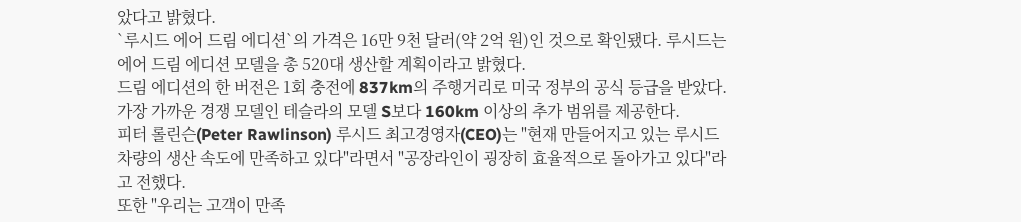았다고 밝혔다.
`루시드 에어 드림 에디션`의 가격은 16만 9천 달러(약 2억 원)인 것으로 확인됐다. 루시드는 에어 드림 에디션 모델을 총 520대 생산할 계획이라고 밝혔다.
드림 에디션의 한 버전은 1회 충전에 837km의 주행거리로 미국 정부의 공식 등급을 받았다. 가장 가까운 경쟁 모델인 테슬라의 모델 S보다 160km 이상의 추가 범위를 제공한다.
피터 롤린슨(Peter Rawlinson) 루시드 최고경영자(CEO)는 "현재 만들어지고 있는 루시드 차량의 생산 속도에 만족하고 있다"라면서 "공장라인이 굉장히 효율적으로 돌아가고 있다"라고 전했다.
또한 "우리는 고객이 만족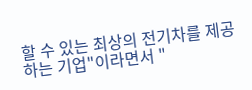할 수 있는 최상의 전기차를 제공하는 기업"이라면서 "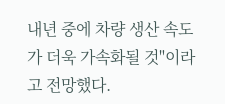내년 중에 차량 생산 속도가 더욱 가속화될 것"이라고 전망했다.